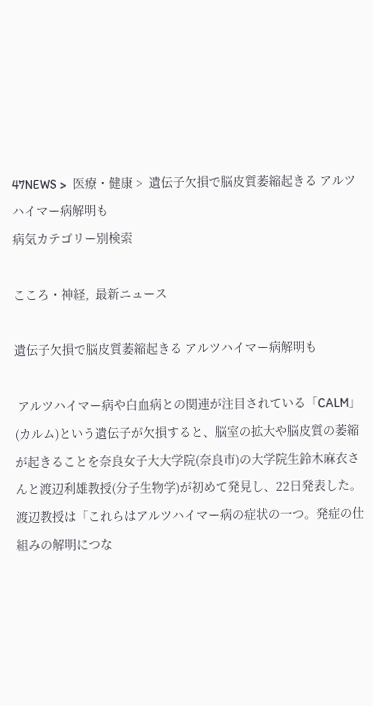47NEWS >  医療・健康 >  遺伝子欠損で脳皮質萎縮起きる アルツハイマー病解明も
病気カテゴリー別検索

こころ・神経,  最新ニュース

遺伝子欠損で脳皮質萎縮起きる アルツハイマー病解明も

 アルツハイマー病や白血病との関連が注目されている「CALM」(カルム)という遺伝子が欠損すると、脳室の拡大や脳皮質の萎縮が起きることを奈良女子大大学院(奈良市)の大学院生鈴木麻衣さんと渡辺利雄教授(分子生物学)が初めて発見し、22日発表した。  渡辺教授は「これらはアルツハイマー病の症状の一つ。発症の仕組みの解明につな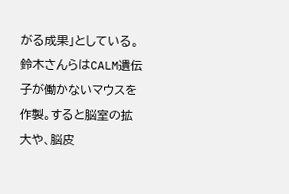がる成果」としている。  鈴木さんらはCALM遺伝子が働かないマウスを作製。すると脳室の拡大や、脳皮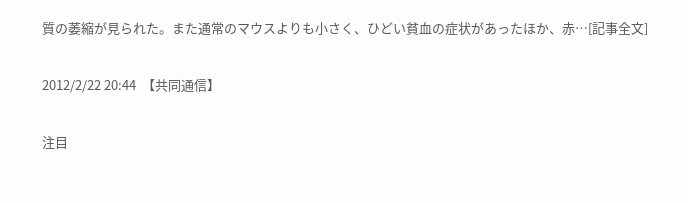質の萎縮が見られた。また通常のマウスよりも小さく、ひどい貧血の症状があったほか、赤…[記事全文]

2012/2/22 20:44  【共同通信】

注目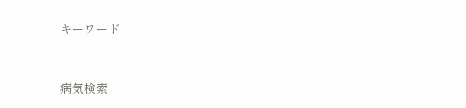キーワード


病気検索